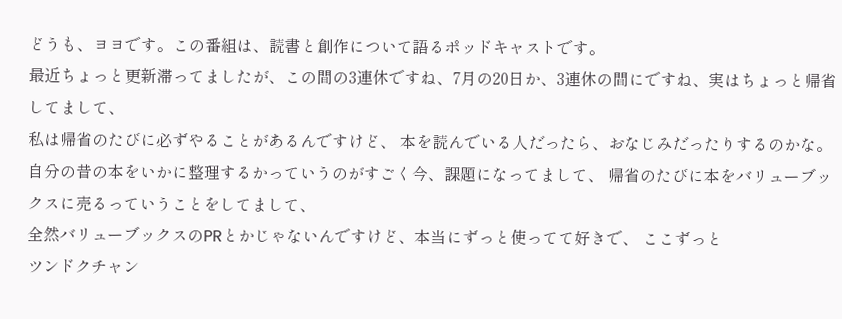どうも、ヨヨです。この番組は、読書と創作について語るポッドキャストです。
最近ちょっと更新滞ってましたが、この間の3連休ですね、7月の20日か、3連休の間にですね、実はちょっと帰省してまして、
私は帰省のたびに必ずやることがあるんですけど、 本を読んでいる人だったら、おなじみだったりするのかな。
自分の昔の本をいかに整理するかっていうのがすごく今、課題になってまして、 帰省のたびに本をバリューブックスに売るっていうことをしてまして、
全然バリューブックスのPRとかじゃないんですけど、本当にずっと使ってて好きで、 ここずっと
ツンドクチャン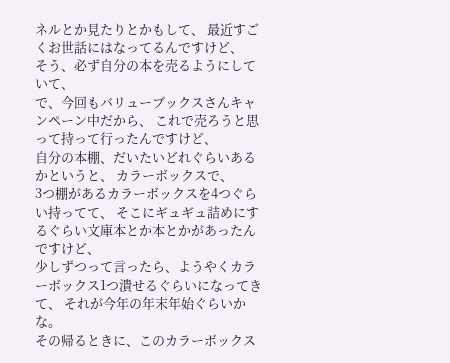ネルとか見たりとかもして、 最近すごくお世話にはなってるんですけど、
そう、必ず自分の本を売るようにしていて、
で、今回もバリューブックスさんキャンペーン中だから、 これで売ろうと思って持って行ったんですけど、
自分の本棚、だいたいどれぐらいあるかというと、 カラーボックスで、
3つ棚があるカラーボックスを4つぐらい持ってて、 そこにギュギュ詰めにするぐらい文庫本とか本とかがあったんですけど、
少しずつって言ったら、ようやくカラーボックス1つ潰せるぐらいになってきて、 それが今年の年末年始ぐらいかな。
その帰るときに、このカラーボックス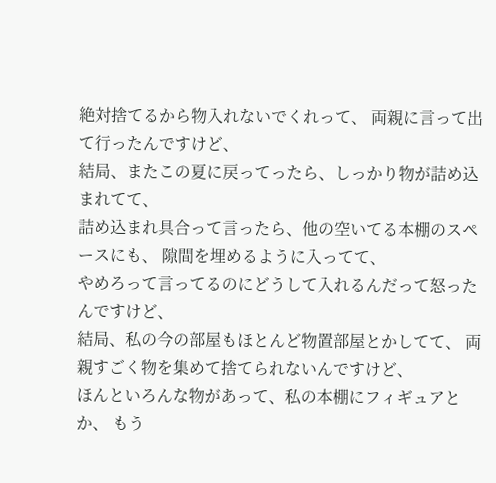絶対捨てるから物入れないでくれって、 両親に言って出て行ったんですけど、
結局、またこの夏に戻ってったら、しっかり物が詰め込まれてて、
詰め込まれ具合って言ったら、他の空いてる本棚のスペースにも、 隙間を埋めるように入ってて、
やめろって言ってるのにどうして入れるんだって怒ったんですけど、
結局、私の今の部屋もほとんど物置部屋とかしてて、 両親すごく物を集めて捨てられないんですけど、
ほんといろんな物があって、私の本棚にフィギュアとか、 もう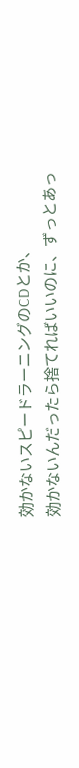効かないスピードラーニングのCDとか、
効かないんだったら捨てればいいのに、ずっとあっ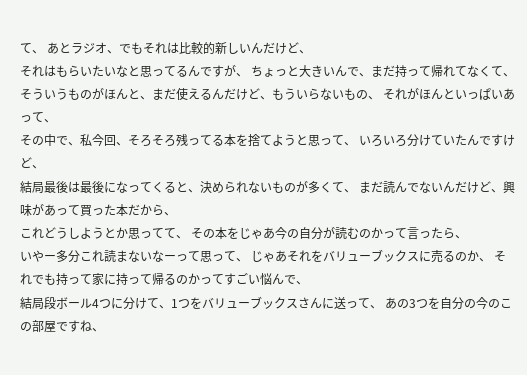て、 あとラジオ、でもそれは比較的新しいんだけど、
それはもらいたいなと思ってるんですが、 ちょっと大きいんで、まだ持って帰れてなくて、
そういうものがほんと、まだ使えるんだけど、もういらないもの、 それがほんといっぱいあって、
その中で、私今回、そろそろ残ってる本を捨てようと思って、 いろいろ分けていたんですけど、
結局最後は最後になってくると、決められないものが多くて、 まだ読んでないんだけど、興味があって買った本だから、
これどうしようとか思ってて、 その本をじゃあ今の自分が読むのかって言ったら、
いやー多分これ読まないなーって思って、 じゃあそれをバリューブックスに売るのか、 それでも持って家に持って帰るのかってすごい悩んで、
結局段ボール4つに分けて、1つをバリューブックスさんに送って、 あの3つを自分の今のこの部屋ですね、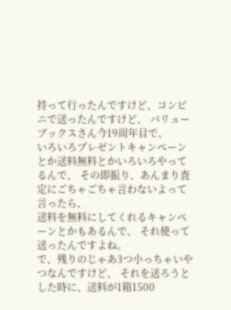持って行ったんですけど、コンビニで送ったんですけど、 バリューブックスさん今19周年目で、
いろいろプレゼントキャンペーンとか送料無料とかいろいろやってるんで、 その即振り、あんまり査定にごちゃごちゃ言わないよって言ったら、
送料を無料にしてくれるキャンペーンとかもあるんで、 それ使って送ったんですよね。
で、残りのじゃあ3つ小っちゃいやつなんですけど、 それを送ろうとした時に、送料が1箱1500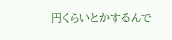円くらいとかするんで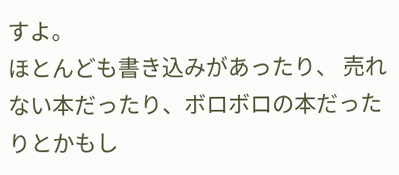すよ。
ほとんども書き込みがあったり、 売れない本だったり、ボロボロの本だったりとかもし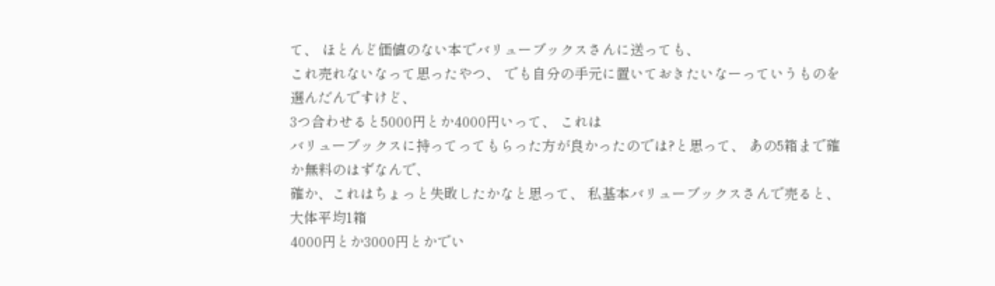て、 ほとんど価値のない本でバリューブックスさんに送っても、
これ売れないなって思ったやつ、 でも自分の手元に置いておきたいなーっていうものを選んだんですけど、
3つ合わせると5000円とか4000円いって、 これは
バリューブックスに持ってってもらった方が良かったのでは?と思って、 あの5箱まで確か無料のはずなんで、
確か、これはちょっと失敗したかなと思って、 私基本バリューブックスさんで売ると、大体平均1箱
4000円とか3000円とかでい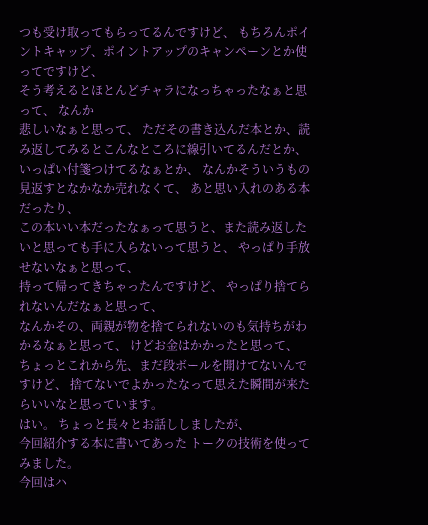つも受け取ってもらってるんですけど、 もちろんポイントキャップ、ポイントアップのキャンペーンとか使ってですけど、
そう考えるとほとんどチャラになっちゃったなぁと思って、 なんか
悲しいなぁと思って、 ただその書き込んだ本とか、読み返してみるとこんなところに線引いてるんだとか、
いっぱい付箋つけてるなぁとか、 なんかそういうもの見返すとなかなか売れなくて、 あと思い入れのある本だったり、
この本いい本だったなぁって思うと、また読み返したいと思っても手に入らないって思うと、 やっぱり手放せないなぁと思って、
持って帰ってきちゃったんですけど、 やっぱり捨てられないんだなぁと思って、
なんかその、両親が物を捨てられないのも気持ちがわかるなぁと思って、 けどお金はかかったと思って、
ちょっとこれから先、まだ段ボールを開けてないんですけど、 捨てないでよかったなって思えた瞬間が来たらいいなと思っています。
はい。 ちょっと長々とお話ししましたが、
今回紹介する本に書いてあった トークの技術を使ってみました。
今回はハ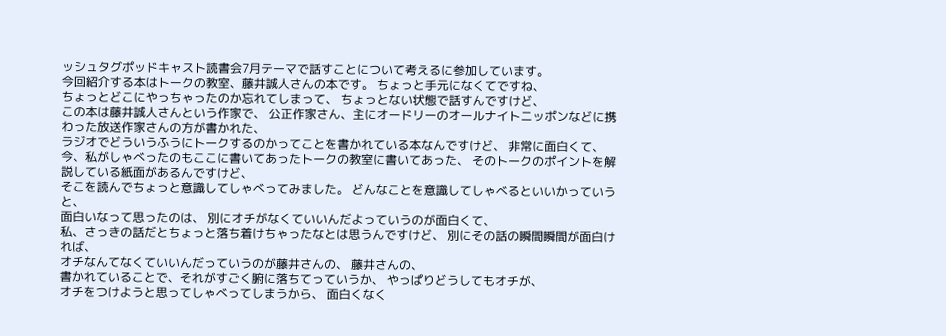ッシュタグポッドキャスト読書会7月テーマで話すことについて考えるに参加しています。
今回紹介する本はトークの教室、藤井誠人さんの本です。 ちょっと手元になくてですね、
ちょっとどこにやっちゃったのか忘れてしまって、 ちょっとない状態で話すんですけど、
この本は藤井誠人さんという作家で、 公正作家さん、主にオードリーのオールナイトニッポンなどに携わった放送作家さんの方が書かれた、
ラジオでどういうふうにトークするのかってことを書かれている本なんですけど、 非常に面白くて、
今、私がしゃべったのもここに書いてあったトークの教室に書いてあった、 そのトークのポイントを解説している紙面があるんですけど、
そこを読んでちょっと意識してしゃべってみました。 どんなことを意識してしゃべるといいかっていうと、
面白いなって思ったのは、 別にオチがなくていいんだよっていうのが面白くて、
私、さっきの話だとちょっと落ち着けちゃったなとは思うんですけど、 別にその話の瞬間瞬間が面白ければ、
オチなんてなくていいんだっていうのが藤井さんの、 藤井さんの、
書かれていることで、それがすごく腑に落ちてっていうか、 やっぱりどうしてもオチが、
オチをつけようと思ってしゃべってしまうから、 面白くなく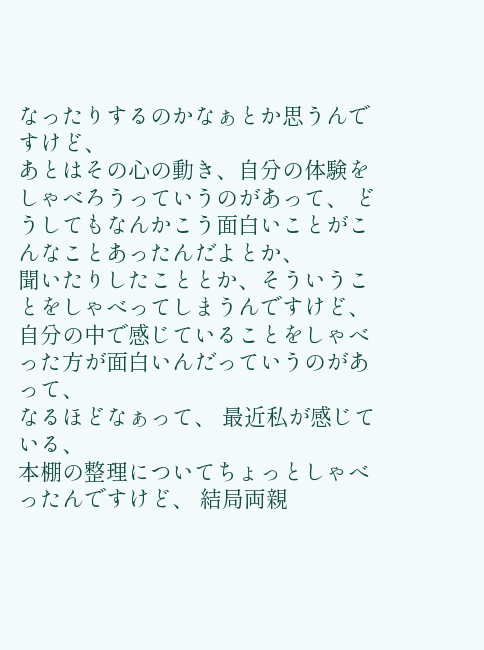なったりするのかなぁとか思うんですけど、
あとはその心の動き、自分の体験をしゃべろうっていうのがあって、 どうしてもなんかこう面白いことがこんなことあったんだよとか、
聞いたりしたこととか、そういうことをしゃべってしまうんですけど、 自分の中で感じていることをしゃべった方が面白いんだっていうのがあって、
なるほどなぁって、 最近私が感じている、
本棚の整理についてちょっとしゃべったんですけど、 結局両親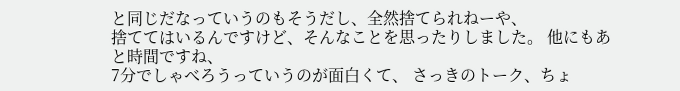と同じだなっていうのもそうだし、全然捨てられねーや、
捨ててはいるんですけど、そんなことを思ったりしました。 他にもあと時間ですね、
7分でしゃべろうっていうのが面白くて、 さっきのトーク、ちょ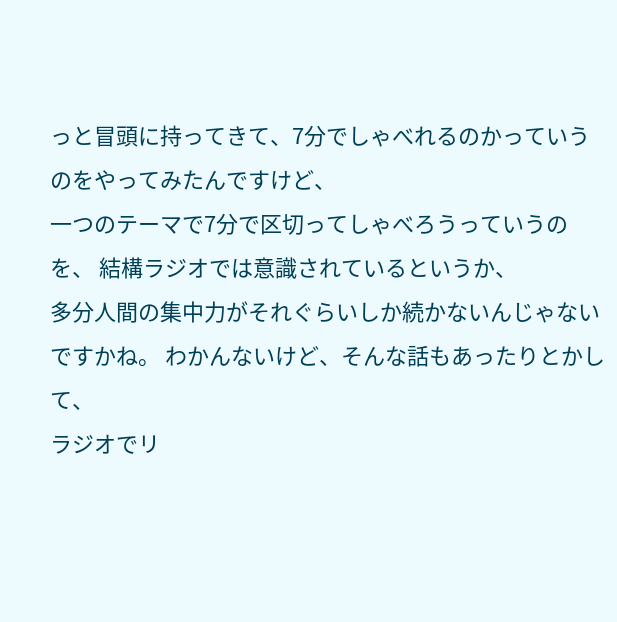っと冒頭に持ってきて、7分でしゃべれるのかっていうのをやってみたんですけど、
一つのテーマで7分で区切ってしゃべろうっていうのを、 結構ラジオでは意識されているというか、
多分人間の集中力がそれぐらいしか続かないんじゃないですかね。 わかんないけど、そんな話もあったりとかして、
ラジオでリ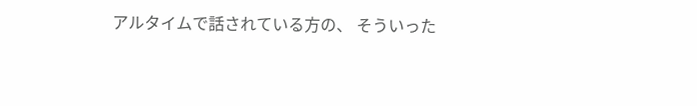アルタイムで話されている方の、 そういった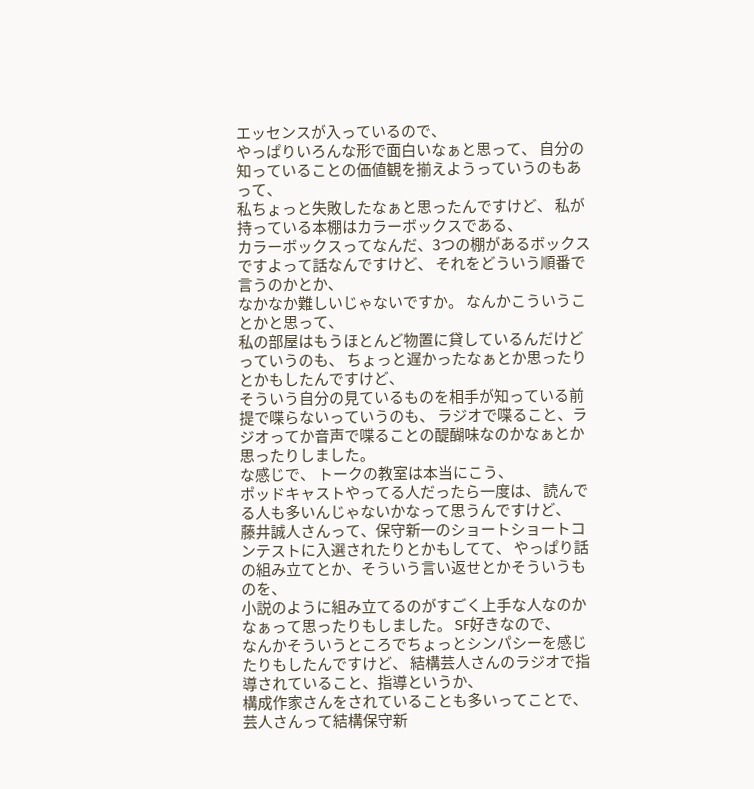エッセンスが入っているので、
やっぱりいろんな形で面白いなぁと思って、 自分の知っていることの価値観を揃えようっていうのもあって、
私ちょっと失敗したなぁと思ったんですけど、 私が持っている本棚はカラーボックスである、
カラーボックスってなんだ、3つの棚があるボックスですよって話なんですけど、 それをどういう順番で言うのかとか、
なかなか難しいじゃないですか。 なんかこういうことかと思って、
私の部屋はもうほとんど物置に貸しているんだけどっていうのも、 ちょっと遅かったなぁとか思ったりとかもしたんですけど、
そういう自分の見ているものを相手が知っている前提で喋らないっていうのも、 ラジオで喋ること、ラジオってか音声で喋ることの醍醐味なのかなぁとか思ったりしました。
な感じで、 トークの教室は本当にこう、
ポッドキャストやってる人だったら一度は、 読んでる人も多いんじゃないかなって思うんですけど、
藤井誠人さんって、保守新一のショートショートコンテストに入選されたりとかもしてて、 やっぱり話の組み立てとか、そういう言い返せとかそういうものを、
小説のように組み立てるのがすごく上手な人なのかなぁって思ったりもしました。 SF好きなので、
なんかそういうところでちょっとシンパシーを感じたりもしたんですけど、 結構芸人さんのラジオで指導されていること、指導というか、
構成作家さんをされていることも多いってことで、 芸人さんって結構保守新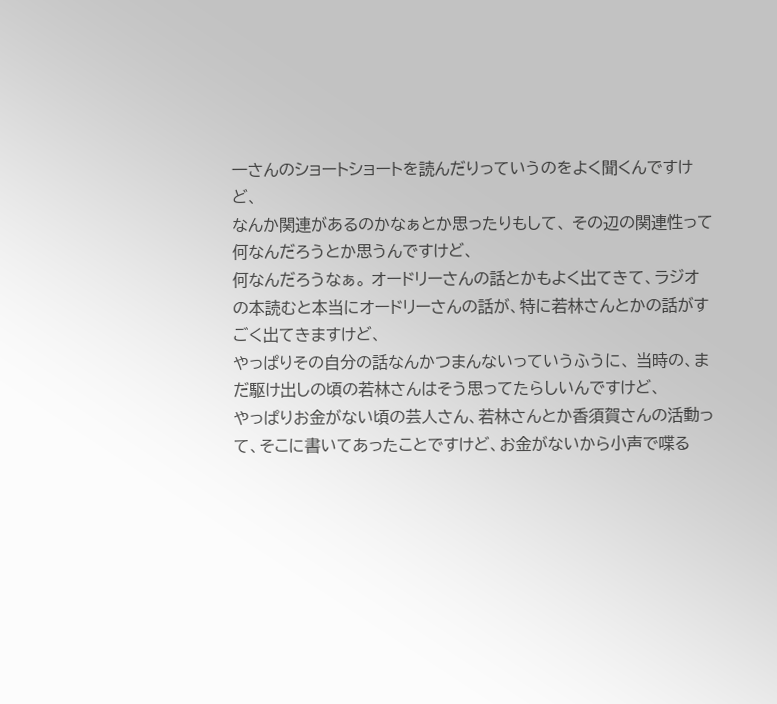一さんのショートショートを読んだりっていうのをよく聞くんですけど、
なんか関連があるのかなぁとか思ったりもして、 その辺の関連性って何なんだろうとか思うんですけど、
何なんだろうなぁ。 オードリーさんの話とかもよく出てきて、ラジオの本読むと本当にオードリーさんの話が、特に若林さんとかの話がすごく出てきますけど、
やっぱりその自分の話なんかつまんないっていうふうに、 当時の、まだ駆け出しの頃の若林さんはそう思ってたらしいんですけど、
やっぱりお金がない頃の芸人さん、若林さんとか香須賀さんの活動って、そこに書いてあったことですけど、お金がないから小声で喋る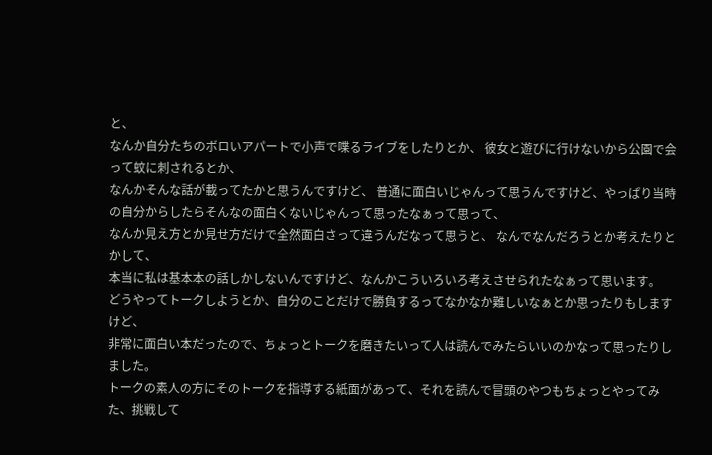と、
なんか自分たちのボロいアパートで小声で喋るライブをしたりとか、 彼女と遊びに行けないから公園で会って蚊に刺されるとか、
なんかそんな話が載ってたかと思うんですけど、 普通に面白いじゃんって思うんですけど、やっぱり当時の自分からしたらそんなの面白くないじゃんって思ったなぁって思って、
なんか見え方とか見せ方だけで全然面白さって違うんだなって思うと、 なんでなんだろうとか考えたりとかして、
本当に私は基本本の話しかしないんですけど、なんかこういろいろ考えさせられたなぁって思います。
どうやってトークしようとか、自分のことだけで勝負するってなかなか難しいなぁとか思ったりもしますけど、
非常に面白い本だったので、ちょっとトークを磨きたいって人は読んでみたらいいのかなって思ったりしました。
トークの素人の方にそのトークを指導する紙面があって、それを読んで冒頭のやつもちょっとやってみた、挑戦して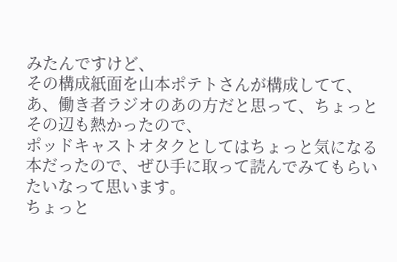みたんですけど、
その構成紙面を山本ポテトさんが構成してて、あ、働き者ラジオのあの方だと思って、ちょっとその辺も熱かったので、
ポッドキャストオタクとしてはちょっと気になる本だったので、ぜひ手に取って読んでみてもらいたいなって思います。
ちょっと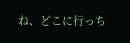ね、どこに行っち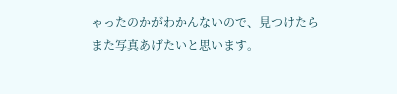ゃったのかがわかんないので、見つけたらまた写真あげたいと思います。